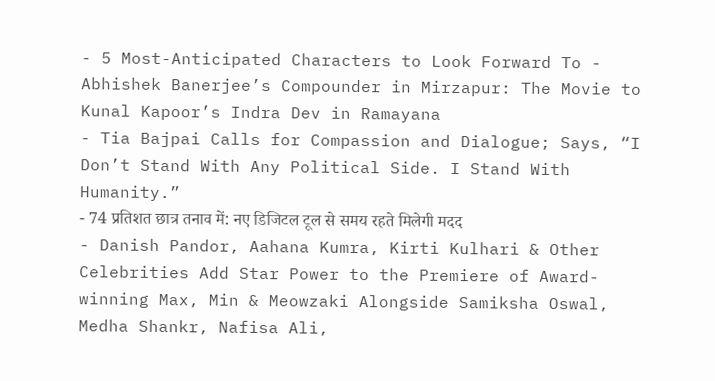- 5 Most-Anticipated Characters to Look Forward To - Abhishek Banerjee’s Compounder in Mirzapur: The Movie to Kunal Kapoor’s Indra Dev in Ramayana
- Tia Bajpai Calls for Compassion and Dialogue; Says, “I Don’t Stand With Any Political Side. I Stand With Humanity.”
- 74 प्रतिशत छात्र तनाव में: नए डिजिटल टूल से समय रहते मिलेगी मदद
- Danish Pandor, Aahana Kumra, Kirti Kulhari & Other Celebrities Add Star Power to the Premiere of Award-winning Max, Min & Meowzaki Alongside Samiksha Oswal, Medha Shankr, Nafisa Ali,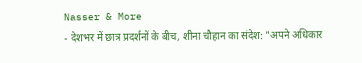Nasser & More
- देशभर में छात्र प्रदर्शनों के बीच, शीना चौहान का संदेश: "अपने अधिकार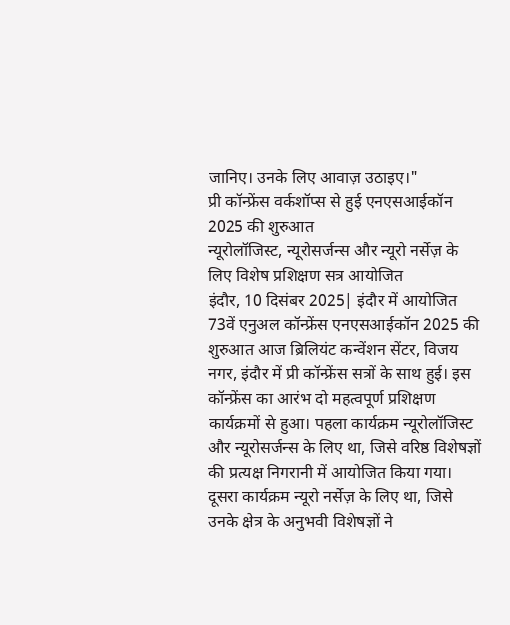जानिए। उनके लिए आवाज़ उठाइए।"
प्री कॉन्फ्रेंस वर्कशॉप्स से हुई एनएसआईकॉन 2025 की शुरुआत
न्यूरोलॉजिस्ट, न्यूरोसर्जन्स और न्यूरो नर्सेज़ के लिए विशेष प्रशिक्षण सत्र आयोजित
इंदौर, 10 दिसंबर 2025| इंदौर में आयोजित 73वें एनुअल कॉन्फ्रेंस एनएसआईकॉन 2025 की शुरुआत आज ब्रिलियंट कन्वेंशन सेंटर, विजय नगर, इंदौर में प्री कॉन्फ्रेंस सत्रों के साथ हुई। इस कॉन्फ्रेंस का आरंभ दो महत्वपूर्ण प्रशिक्षण कार्यक्रमों से हुआ। पहला कार्यक्रम न्यूरोलॉजिस्ट और न्यूरोसर्जन्स के लिए था, जिसे वरिष्ठ विशेषज्ञों की प्रत्यक्ष निगरानी में आयोजित किया गया। दूसरा कार्यक्रम न्यूरो नर्सेज़ के लिए था, जिसे उनके क्षेत्र के अनुभवी विशेषज्ञों ने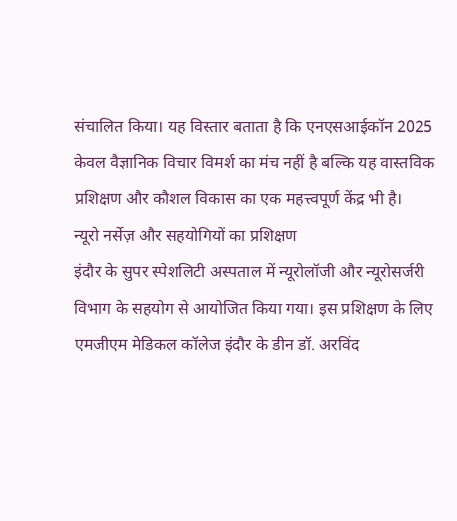संचालित किया। यह विस्तार बताता है कि एनएसआईकॉन 2025 केवल वैज्ञानिक विचार विमर्श का मंच नहीं है बल्कि यह वास्तविक प्रशिक्षण और कौशल विकास का एक महत्त्वपूर्ण केंद्र भी है।
न्यूरो नर्सेज़ और सहयोगियों का प्रशिक्षण
इंदौर के सुपर स्पेशलिटी अस्पताल में न्यूरोलॉजी और न्यूरोसर्जरी विभाग के सहयोग से आयोजित किया गया। इस प्रशिक्षण के लिए एमजीएम मेडिकल कॉलेज इंदौर के डीन डॉ. अरविंद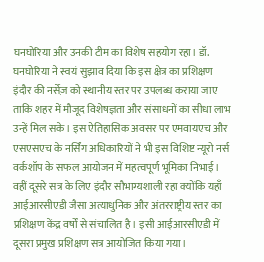घनघोरिया और उनकी टीम का विशेष सहयोग रहा। डॉ. घनघोरिया ने स्वयं सुझाव दिया कि इस क्षेत्र का प्रशिक्षण इंदौर की नर्सेज़ को स्थानीय स्तर पर उपलब्ध कराया जाए ताकि शहर में मौजूद विशेषज्ञता और संसाधनों का सीधा लाभ उन्हें मिल सके। इस ऐतिहासिक अवसर पर एमवायएच और एसएसएच के नर्सिंग अधिकारियों ने भी इस विशिष्ट न्यूरो नर्स वर्कशॉप के सफल आयोजन में महत्वपूर्ण भूमिका निभाई। वहीं दूसरे सत्र के लिए इंदौर सौभाग्यशाली रहा क्योंकि यहाँ आईआरसीएडी जैसा अत्याधुनिक और अंतरराष्ट्रीय स्तर का प्रशिक्षण केंद्र वर्षों से संचालित है। इसी आईआरसीएडी में दूसरा प्रमुख प्रशिक्षण सत्र आयोजित किया गया।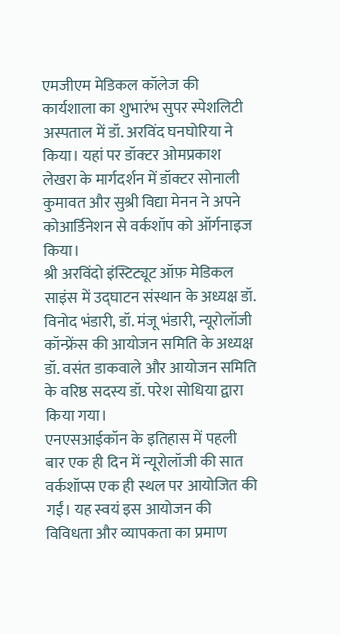एमजीएम मेडिकल कॉलेज की कार्यशाला का शुभारंभ सुपर स्पेशलिटी अस्पताल में डॉ. अरविंद घनघोरिया ने किया। यहां पर डॉक्टर ओमप्रकाश लेखरा के मार्गदर्शन में डॉक्टर सोनाली कुमावत और सुश्री विद्या मेनन ने अपने कोआर्डिनेशन से वर्कशॉप को ऑर्गनाइज किया।
श्री अरविंदो इंस्टिट्यूट ऑफ़ मेडिकल साइंस में उद्घाटन संस्थान के अध्यक्ष डॉ. विनोद भंडारी, डॉ. मंजू भंडारी, न्यूरोलॉजी कॉन्फ्रेंस की आयोजन समिति के अध्यक्ष डॉ. वसंत डाकवाले और आयोजन समिति के वरिष्ठ सदस्य डॉ. परेश सोधिया द्वारा किया गया।
एनएसआईकॉन के इतिहास में पहली बार एक ही दिन में न्यूरोलॉजी की सात वर्कशॉप्स एक ही स्थल पर आयोजित की गईं। यह स्वयं इस आयोजन की विविधता और व्यापकता का प्रमाण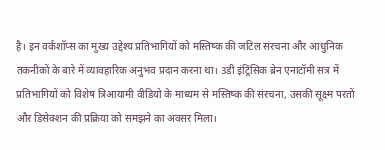है। इन वर्कशॉप्स का मुख्य उद्देश्य प्रतिभागियों को मस्तिष्क की जटिल संरचना और आधुनिक तकनीकों के बारे में व्यावहारिक अनुभव प्रदान करना था। 3डी इंट्रिंसिक ब्रेन एनाटॉमी सत्र में प्रतिभागियों को विशेष त्रिआयामी वीडियो के माध्यम से मस्तिष्क की संरचना, उसकी सूक्ष्म परतों और डिसेक्शन की प्रक्रिया को समझने का अवसर मिला।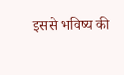इससे भविष्य की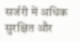सर्जरी में अधिक सुरक्षित और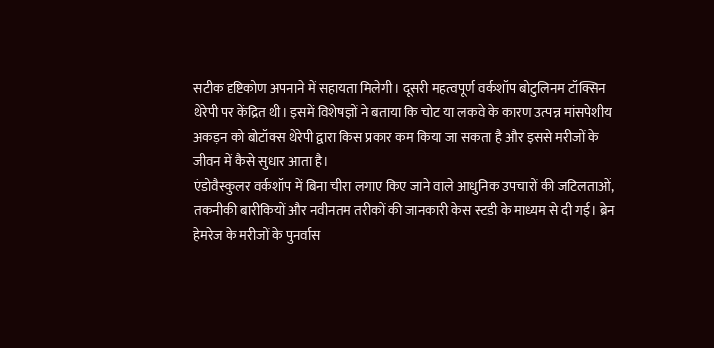सटीक दृष्टिकोण अपनाने में सहायता मिलेगी। दूसरी महत्वपूर्ण वर्कशॉप बोटुलिनम टॉक्सिन थेरेपी पर केंद्रित थी। इसमें विशेषज्ञों ने बताया कि चोट या लकवे के कारण उत्पन्न मांसपेशीय अकड़न को बोटॉक्स थेरेपी द्वारा किस प्रकार कम किया जा सकता है और इससे मरीजों के जीवन में कैसे सुधार आता है।
एंडोवैस्कुलर वर्कशॉप में बिना चीरा लगाए किए जाने वाले आधुनिक उपचारों की जटिलताओं, तकनीकी बारीकियों और नवीनतम तरीकों की जानकारी केस स्टडी के माध्यम से दी गई। ब्रेन हेमरेज के मरीजों के पुनर्वास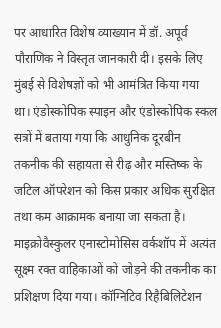पर आधारित विशेष व्याख्यान में डॉ. अपूर्व पौराणिक ने विस्तृत जानकारी दी। इसके लिए मुंबई से विशेषज्ञों को भी आमंत्रित किया गया था। एंडोस्कोपिक स्पाइन और एंडोस्कोपिक स्कल सत्रों में बताया गया कि आधुनिक दूरबीन तकनीक की सहायता से रीढ़ और मस्तिष्क के जटिल ऑपरेशन को किस प्रकार अधिक सुरक्षित तथा कम आक्रामक बनाया जा सकता है। माइक्रोवैस्कुलर एनास्टोमोसिस वर्कशॉप में अत्यंत सूक्ष्म रक्त वाहिकाओं को जोड़ने की तकनीक का प्रशिक्षण दिया गया। कॉग्निटिव रिहैबिलिटेशन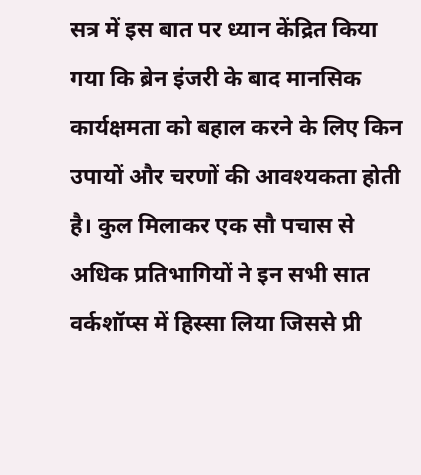सत्र में इस बात पर ध्यान केंद्रित किया गया कि ब्रेन इंजरी के बाद मानसिक कार्यक्षमता को बहाल करने के लिए किन उपायों और चरणों की आवश्यकता होती है। कुल मिलाकर एक सौ पचास से अधिक प्रतिभागियों ने इन सभी सात वर्कशॉप्स में हिस्सा लिया जिससे प्री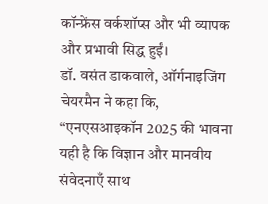कॉन्फ्रेंस वर्कशॉप्स और भी व्यापक और प्रभावी सिद्ध हुईं।
डॉ. वसंत डाकवाले, ऑर्गनाइजिंग चेयरमैन ने कहा कि, “एनएसआइकॉन 2025 की भावना यही है कि विज्ञान और मानवीय संवेदनाएँ साथ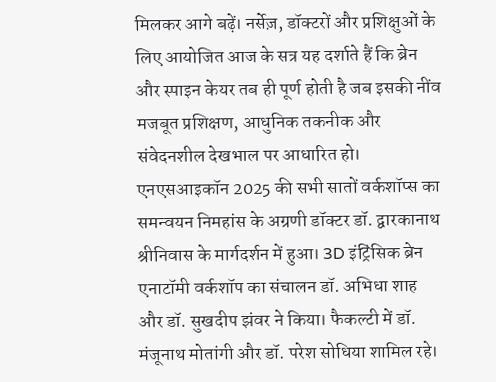मिलकर आगे बढ़ें। नर्सेज़, डॉक्टरों और प्रशिक्षुओं के लिए आयोजित आज के सत्र यह दर्शाते हैं कि ब्रेन और स्पाइन केयर तब ही पूर्ण होती है जब इसकी नींव मजबूत प्रशिक्षण, आधुनिक तकनीक और संवेदनशील देखभाल पर आधारित हो। एनएसआइकॉन 2025 की सभी सातों वर्कशॉप्स का समन्वयन निमहांस के अग्रणी डॉक्टर डॉ. द्वारकानाथ श्रीनिवास के मार्गदर्शन में हुआ। 3D इंट्रिंसिक ब्रेन एनाटॉमी वर्कशॉप का संचालन डॉ. अभिधा शाह और डॉ. सुखदीप झंवर ने किया। फैकल्टी में डॉ. मंजूनाथ मोतांगी और डॉ. परेश सोधिया शामिल रहे।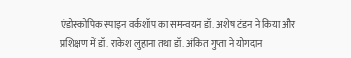एंडोस्कोपिक स्पाइन वर्कशॉप का समन्वयन डॉ. अशेष टंडन ने किया और प्रशिक्षण में डॉ. राकेश लुहाना तथा डॉ. अंकित गुप्ता ने योगदान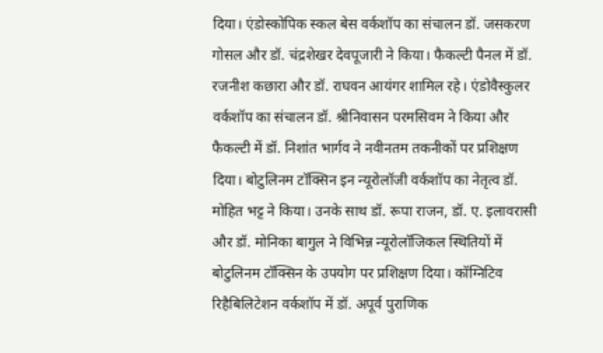दिया। एंडोस्कोपिक स्कल बेस वर्कशॉप का संचालन डॉ. जसकरण गोसल और डॉ. चंद्रशेखर देवपूजारी ने किया। फैकल्टी पैनल में डॉ. रजनीश कछारा और डॉ. राघवन आयंगर शामिल रहे। एंडोवैस्कुलर वर्कशॉप का संचालन डॉ. श्रीनिवासन परमसिवम ने किया और फैकल्टी में डॉ. निशांत भार्गव ने नवीनतम तकनीकों पर प्रशिक्षण दिया। बोटुलिनम टॉक्सिन इन न्यूरोलॉजी वर्कशॉप का नेतृत्व डॉ. मोहित भट्ट ने किया। उनके साथ डॉ. रूपा राजन, डॉ. ए. इलावरासी और डॉ. मोनिका बागुल ने विभिन्न न्यूरोलॉजिकल स्थितियों में बोटुलिनम टॉक्सिन के उपयोग पर प्रशिक्षण दिया। कॉग्निटिव रिहैबिलिटेशन वर्कशॉप में डॉ. अपूर्व पुराणिक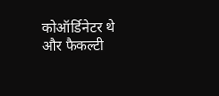कोऑर्डिनेटर थे और फैकल्टी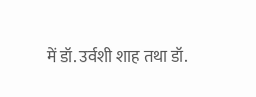में डॉ. उर्वशी शाह तथा डॉ.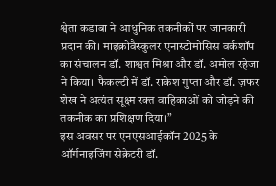श्वेता कडाबा ने आधुनिक तकनीकों पर जानकारी प्रदान की। माइक्रोवैस्कुलर एनास्टोमोसिस वर्कशॉप का संचालन डॉ. शाश्वत मिश्रा और डॉ. अमोल रहेजा ने किया। फैकल्टी में डॉ. राकेश गुप्ता और डॉ. ज़फर शेख ने अत्यंत सूक्ष्म रक्त वाहिकाओं को जोड़ने की तकनीक का प्रशिक्षण दिया।”
इस अवसर पर एनएसआईकॉन 2025 के ऑर्गनाइजिंग सेक्रेटरी डॉ.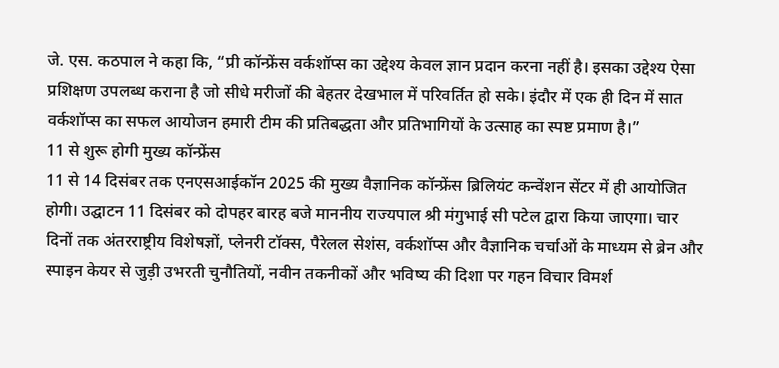जे. एस. कठपाल ने कहा कि, “प्री कॉन्फ्रेंस वर्कशॉप्स का उद्देश्य केवल ज्ञान प्रदान करना नहीं है। इसका उद्देश्य ऐसा प्रशिक्षण उपलब्ध कराना है जो सीधे मरीजों की बेहतर देखभाल में परिवर्तित हो सके। इंदौर में एक ही दिन में सात वर्कशॉप्स का सफल आयोजन हमारी टीम की प्रतिबद्धता और प्रतिभागियों के उत्साह का स्पष्ट प्रमाण है।”
11 से शुरू होगी मुख्य कॉन्फ्रेंस
11 से 14 दिसंबर तक एनएसआईकॉन 2025 की मुख्य वैज्ञानिक कॉन्फ्रेंस ब्रिलियंट कन्वेंशन सेंटर में ही आयोजित होगी। उद्घाटन 11 दिसंबर को दोपहर बारह बजे माननीय राज्यपाल श्री मंगुभाई सी पटेल द्वारा किया जाएगा। चार दिनों तक अंतरराष्ट्रीय विशेषज्ञों, प्लेनरी टॉक्स, पैरेलल सेशंस, वर्कशॉप्स और वैज्ञानिक चर्चाओं के माध्यम से ब्रेन और स्पाइन केयर से जुड़ी उभरती चुनौतियों, नवीन तकनीकों और भविष्य की दिशा पर गहन विचार विमर्श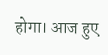होगा। आज हुए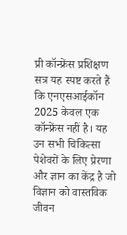प्री कॉन्फ्रेंस प्रशिक्षण सत्र यह स्पष्ट करते हैं कि एनएसआईकॉन 2025 केवल एक कॉन्फ्रेंस नहीं है। यह उन सभी चिकित्सा पेशेवरों के लिए प्रेरणा और ज्ञान का केंद्र है जो विज्ञान को वास्तविक जीवन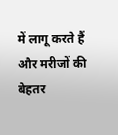में लागू करते हैं और मरीजों की बेहतर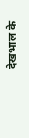देखभाल के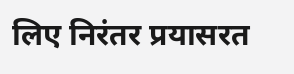लिए निरंतर प्रयासरत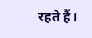रहते हैं।